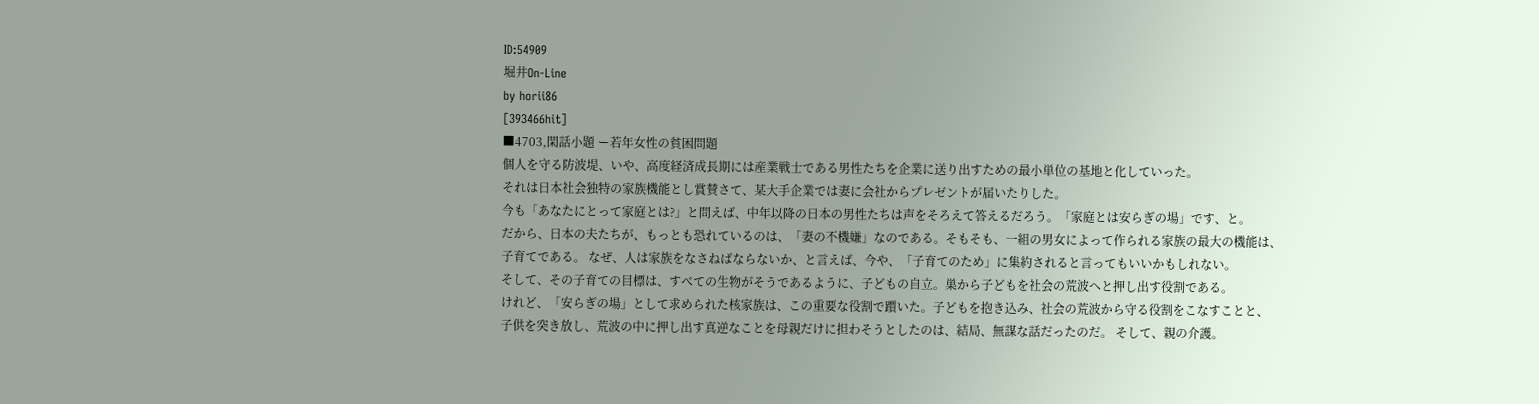ID:54909
堀井On-Line
by horii86
[393466hit]
■4703,閑話小題 ー若年女性の貧困問題
個人を守る防波堤、いや、高度経済成長期には産業戦士である男性たちを企業に送り出すための最小単位の基地と化していった。
それは日本社会独特の家族機能とし賞賛さて、某大手企業では妻に会社からプレゼントが届いたりした。
今も「あなたにとって家庭とは?」と問えば、中年以降の日本の男性たちは声をそろえて答えるだろう。「家庭とは安らぎの場」です、と。
だから、日本の夫たちが、もっとも恐れているのは、「妻の不機嫌」なのである。そもそも、一組の男女によって作られる家族の最大の機能は、
子育てである。 なぜ、人は家族をなさねばならないか、と言えば、今や、「子育てのため」に集約されると言ってもいいかもしれない。
そして、その子育ての目標は、すべての生物がそうであるように、子どもの自立。巣から子どもを社会の荒波へと押し出す役割である。
けれど、「安らぎの場」として求められた核家族は、この重要な役割で躓いた。子どもを抱き込み、社会の荒波から守る役割をこなすことと、
子供を突き放し、荒波の中に押し出す真逆なことを母親だけに担わそうとしたのは、結局、無謀な話だったのだ。 そして、親の介護。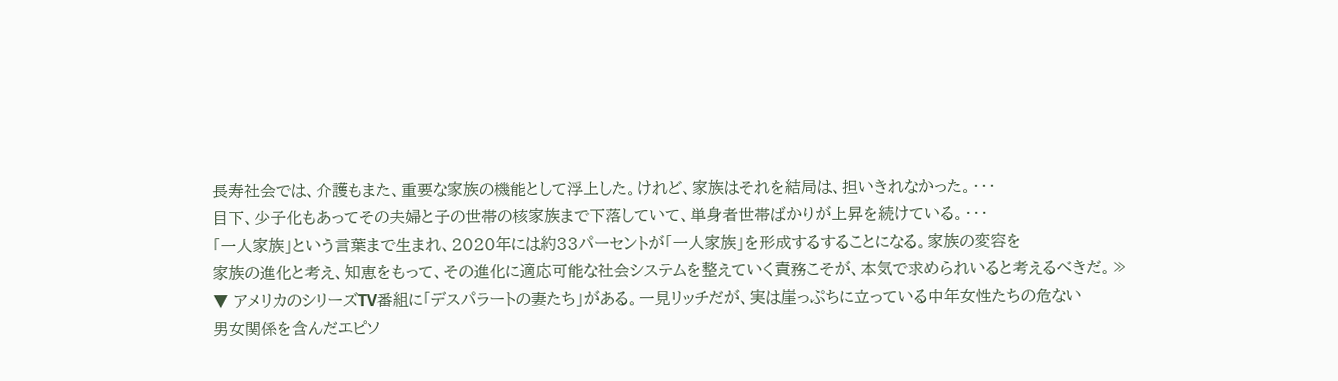長寿社会では、介護もまた、重要な家族の機能として浮上した。けれど、家族はそれを結局は、担いきれなかった。・・・
目下、少子化もあってその夫婦と子の世帯の核家族まで下落していて、単身者世帯ばかりが上昇を続けている。・・・
「一人家族」という言葉まで生まれ、2020年には約33パーセントが「一人家族」を形成するすることになる。家族の変容を
家族の進化と考え、知恵をもって、その進化に適応可能な社会システムを整えていく責務こそが、本気で求められいると考えるべきだ。≫
▼ アメリカのシリーズTV番組に「デスパラートの妻たち」がある。一見リッチだが、実は崖っぷちに立っている中年女性たちの危ない
男女関係を含んだエピソ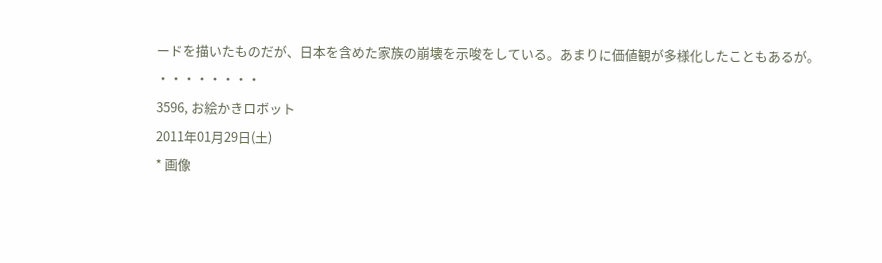ードを描いたものだが、日本を含めた家族の崩壊を示唆をしている。あまりに価値観が多様化したこともあるが。
・・・・・・・・
3596, お絵かきロボット
2011年01月29日(土)
* 画像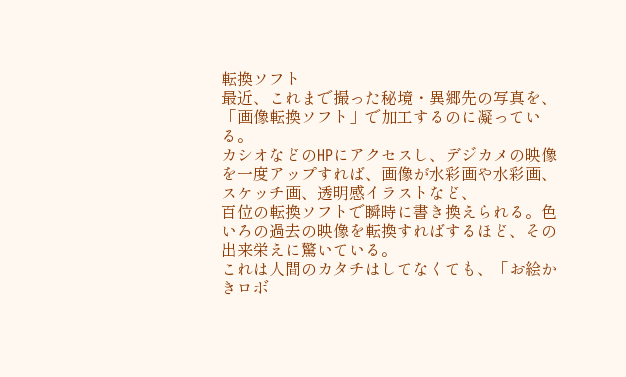転換ソフト
最近、これまで撮った秘境・異郷先の写真を、「画像転換ソフト」で加工するのに凝っている。
カシオなどのHPにアクセスし、デジカメの映像を一度アップすれば、画像が水彩画や水彩画、スケッチ画、透明感イラストなど、
百位の転換ソフトで瞬時に書き換えられる。色いろの過去の映像を転換すればするほど、その出来栄えに驚いている。
これは人間のカタチはしてなくても、「お絵かきロボ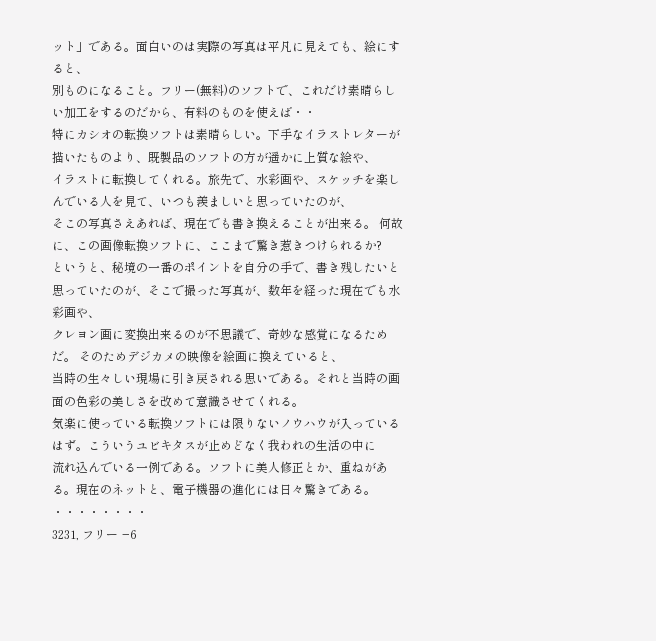ット」である。面白いのは実際の写真は平凡に見えても、絵にすると、
別ものになること。フリー(無料)のソフトで、これだけ素晴らしい加工をするのだから、有料のものを使えば・・
特にカシオの転換ソフトは素晴らしい。下手なイラストレターが描いたものより、既製品のソフトの方が遥かに上質な絵や、
イラストに転換してくれる。旅先で、水彩画や、スケッチを楽しんでいる人を見て、いつも羨ましいと思っていたのが、
そこの写真さえあれば、現在でも書き換えることが出来る。 何故に、この画像転換ソフトに、ここまで驚き惹きつけられるか?
というと、秘境の一番のポイントを自分の手で、書き残したいと思っていたのが、そこで撮った写真が、数年を経った現在でも水彩画や、
クレヨン画に変換出来るのが不思議で、奇妙な感覚になるためだ。 そのためデジカメの映像を絵画に換えていると、
当時の生々しい現場に引き戻される思いである。それと当時の画面の色彩の美しさを改めて意識させてくれる。
気楽に使っている転換ソフトには限りないノウハウが入っているはず。こういうユビキタスが止めどなく我われの生活の中に
流れ込んでいる一例である。ソフトに美人修正とか、重ねがある。現在のネットと、電子機器の進化には日々驚きである。
・・・・・・・・
3231, フリー −6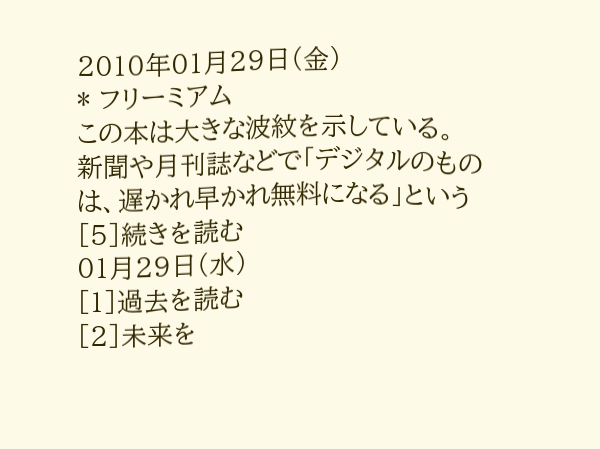2010年01月29日(金)
* フリーミアム
この本は大きな波紋を示している。 新聞や月刊誌などで「デジタルのものは、遅かれ早かれ無料になる」という
[5]続きを読む
01月29日(水)
[1]過去を読む
[2]未来を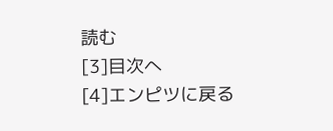読む
[3]目次へ
[4]エンピツに戻る